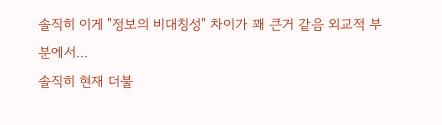솔직히 이게 "정보의 비대칭성" 차이가 꽤 큰거 같음 외교적 부분에서...
솔직히 현재 더불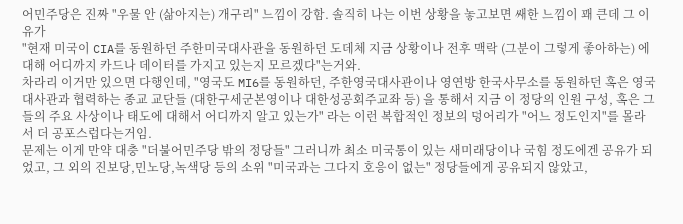어민주당은 진짜 "우물 안 (삶아지는) 개구리" 느낌이 강함. 솔직히 나는 이번 상황을 놓고보면 쌔한 느낌이 꽤 큰데 그 이유가
"현재 미국이 CIA를 동원하던 주한미국대사관을 동원하던 도데체 지금 상황이나 전후 맥락 (그분이 그렇게 좋아하는) 에 대해 어디까지 카드나 데이터를 가지고 있는지 모르겠다"는거와.
차라리 이거만 있으면 다행인데, "영국도 MI6를 동원하던, 주한영국대사관이나 영연방 한국사무소를 동원하던 혹은 영국대사관과 협력하는 종교 교단들 (대한구세군본영이나 대한성공회주교좌 등) 을 통해서 지금 이 정당의 인원 구성, 혹은 그들의 주요 사상이나 태도에 대해서 어디까지 알고 있는가" 라는 이런 복합적인 정보의 덩어리가 "어느 정도인지"를 몰라서 더 공포스럽다는거임.
문제는 이게 만약 대충 "더불어민주당 밖의 정당들" 그러니까 최소 미국통이 있는 새미래당이나 국힘 정도에겐 공유가 되었고, 그 외의 진보당,민노당,녹색당 등의 소위 "미국과는 그다지 호응이 없는" 정당들에게 공유되지 않았고,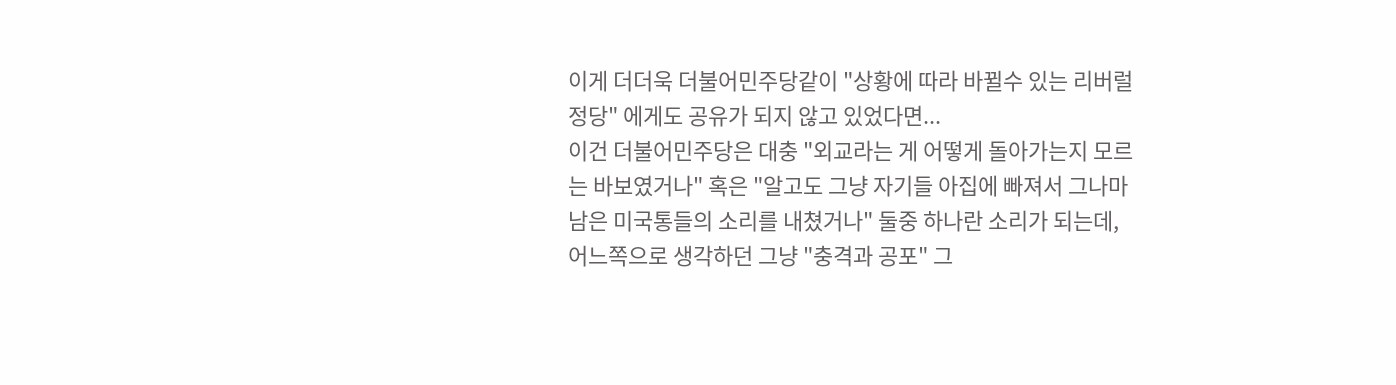이게 더더욱 더불어민주당같이 "상황에 따라 바뀔수 있는 리버럴 정당" 에게도 공유가 되지 않고 있었다면...
이건 더불어민주당은 대충 "외교라는 게 어떻게 돌아가는지 모르는 바보였거나" 혹은 "알고도 그냥 자기들 아집에 빠져서 그나마 남은 미국통들의 소리를 내쳤거나" 둘중 하나란 소리가 되는데, 어느쪽으로 생각하던 그냥 "충격과 공포" 그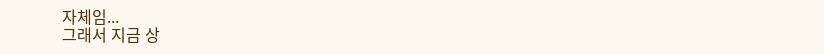자체임...
그래서 지금 상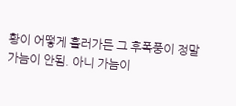황이 어떻게 흘러가든 그 후폭풍이 정말 가늠이 안됨. 아니 가늠이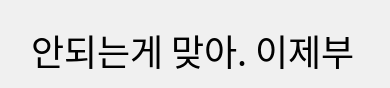안되는게 맞아. 이제부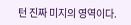턴 진짜 미지의 영역이다.